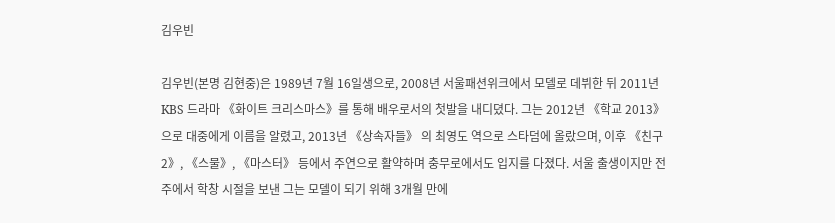김우빈

김우빈(본명 김현중)은 1989년 7월 16일생으로, 2008년 서울패션위크에서 모델로 데뷔한 뒤 2011년 KBS 드라마 《화이트 크리스마스》를 통해 배우로서의 첫발을 내디뎠다. 그는 2012년 《학교 2013》 으로 대중에게 이름을 알렸고, 2013년 《상속자들》 의 최영도 역으로 스타덤에 올랐으며, 이후 《친구 2》, 《스물》, 《마스터》 등에서 주연으로 활약하며 충무로에서도 입지를 다졌다. 서울 출생이지만 전주에서 학창 시절을 보낸 그는 모델이 되기 위해 3개월 만에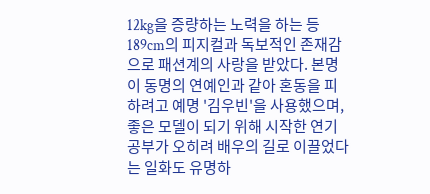12kg을 증량하는 노력을 하는 등 189cm의 피지컬과 독보적인 존재감으로 패션계의 사랑을 받았다. 본명이 동명의 연예인과 같아 혼동을 피하려고 예명 '김우빈'을 사용했으며, 좋은 모델이 되기 위해 시작한 연기 공부가 오히려 배우의 길로 이끌었다는 일화도 유명하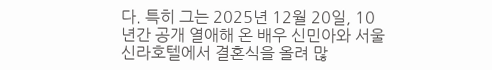다. 특히 그는 2025년 12월 20일, 10년간 공개 열애해 온 배우 신민아와 서울 신라호텔에서 결혼식을 올려 많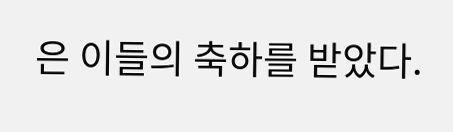은 이들의 축하를 받았다.